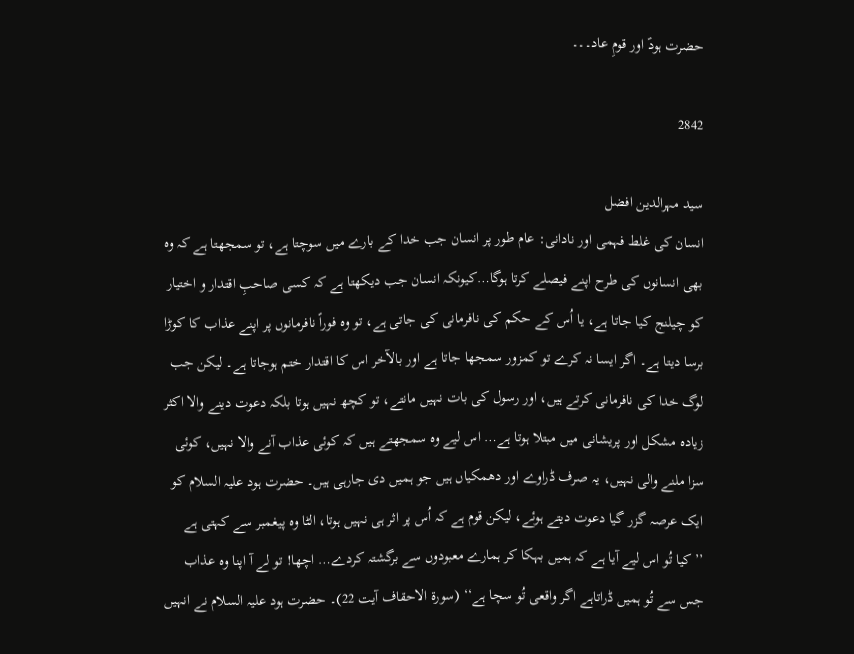حضرت ہودؑ اور قومِ عاد۔۔۔

2842

سید مہرالدین افضل
انسان کی غلط فہمی اور نادانی: عام طور پر انسان جب خدا کے بارے میں سوچتا ہے، تو سمجھتا ہے کہ وہ بھی انسانوں کی طرح اپنے فیصلے کرتا ہوگا…کیونکہ انسان جب دیکھتا ہے کہ کسی صاحبِ اقتدار و اختیار کو چیلنج کیا جاتا ہے، یا اُس کے حکم کی نافرمانی کی جاتی ہے، تو وہ فوراً نافرمانوں پر اپنے عذاب کا کوڑا برسا دیتا ہے۔ اگر ایسا نہ کرے تو کمزور سمجھا جاتا ہے اور بالآخر اس کا اقتدار ختم ہوجاتا ہے۔ لیکن جب لوگ خدا کی نافرمانی کرتے ہیں، اور رسول کی بات نہیں مانتے، تو کچھ نہیں ہوتا بلکہ دعوت دینے والا اکثر زیادہ مشکل اور پریشانی میں مبتلا ہوتا ہے… اس لیے وہ سمجھتے ہیں کہ کوئی عذاب آنے والا نہیں، کوئی سزا ملنے والی نہیں، یہ صرف ڈراوے اور دھمکیاں ہیں جو ہمیں دی جارہی ہیں۔ حضرت ہود علیہ السلام کو ایک عرصہ گزر گیا دعوت دیتے ہوئے، لیکن قوم ہے کہ اُس پر اثر ہی نہیں ہوتا، الٹا وہ پیغمبر سے کہتی ہے ’’کیا تُو اس لیے آیا ہے کہ ہمیں بہکا کر ہمارے معبودوں سے برگشتہ کردے… اچھا! تو لے آ اپنا وہ عذاب جس سے تُو ہمیں ڈراتاہے اگر واقعی تُو سچا ہے‘‘ (سورۃ الاحقاف آیت 22)۔ حضرت ہود علیہ السلام نے انہیں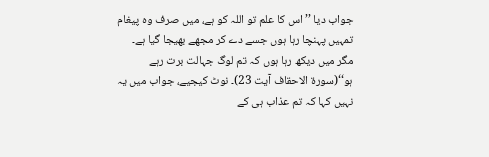جواب دیا ’’اس کا علم تو اللہ کو ہے، میں صرف وہ پیغام تمہیں پہنچا رہا ہوں جسے دے کر مجھے بھیجا گیا ہے۔ مگر میں دیکھ رہا ہوں کہ تم لوگ جہالت برت رہے ہو‘‘(سورۃ الاحقاف آیت 23)۔ نوٹ کیجیے، جواب میں یہ نہیں کہا کہ تم عذاب ہی کے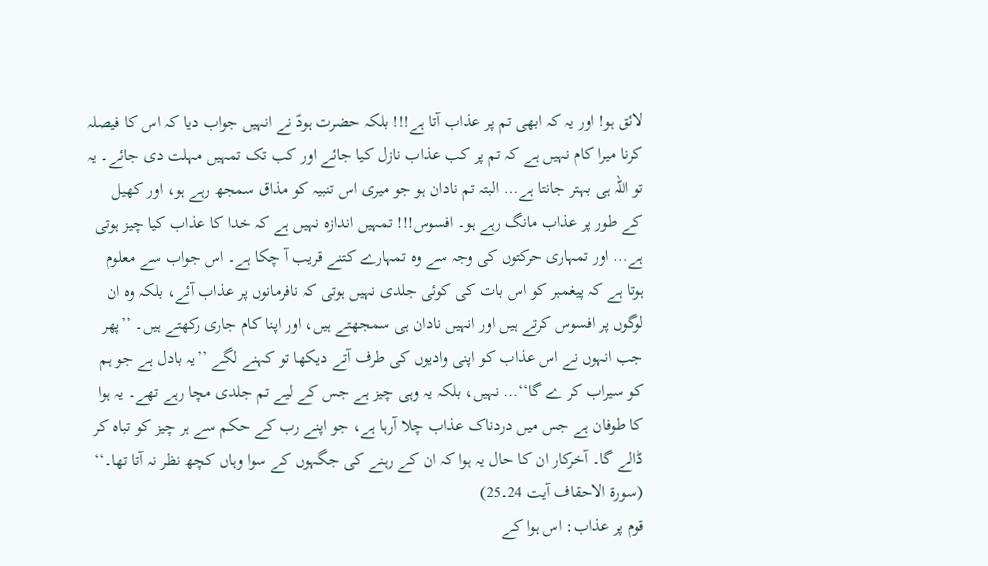لائق ہو! اور یہ کہ ابھی تم پر عذاب آتا ہے!!! بلکہ حضرت ہودؑ نے انہیں جواب دیا کہ اس کا فیصلہ کرنا میرا کام نہیں ہے کہ تم پر کب عذاب نازل کیا جائے اور کب تک تمہیں مہلت دی جائے۔ یہ تو اللہ ہی بہتر جانتا ہے… البتہ تم نادان ہو جو میری اس تنبیہ کو مذاق سمجھ رہے ہو، اور کھیل کے طور پر عذاب مانگ رہے ہو۔ افسوس!!! تمہیں اندازہ نہیں ہے کہ خدا کا عذاب کیا چیز ہوتی ہے… اور تمہاری حرکتوں کی وجہ سے وہ تمہارے کتنے قریب آ چکا ہے۔ اس جواب سے معلوم ہوتا ہے کہ پیغمبر کو اس بات کی کوئی جلدی نہیں ہوتی کہ نافرمانوں پر عذاب آئے، بلکہ وہ ان لوگوں پر افسوس کرتے ہیں اور انہیں نادان ہی سمجھتے ہیں، اور اپنا کام جاری رکھتے ہیں۔ ’’پھر جب انہوں نے اس عذاب کو اپنی وادیوں کی طرف آتے دیکھا تو کہنے لگے ’’یہ بادل ہے جو ہم کو سیراب کر ے گا‘‘… نہیں، بلکہ یہ وہی چیز ہے جس کے لیے تم جلدی مچا رہے تھے۔ یہ ہوا کا طوفان ہے جس میں دردناک عذاب چلا آرہا ہے، جو اپنے رب کے حکم سے ہر چیز کو تباہ کر ڈالے گا۔ آخرکار ان کا حال یہ ہوا کہ ان کے رہنے کی جگہوں کے سوا وہاں کچھ نظر نہ آتا تھا۔‘‘ (سورۃ الاحقاف آیت 24۔25)
قوم پر عذاب: اس ہوا کے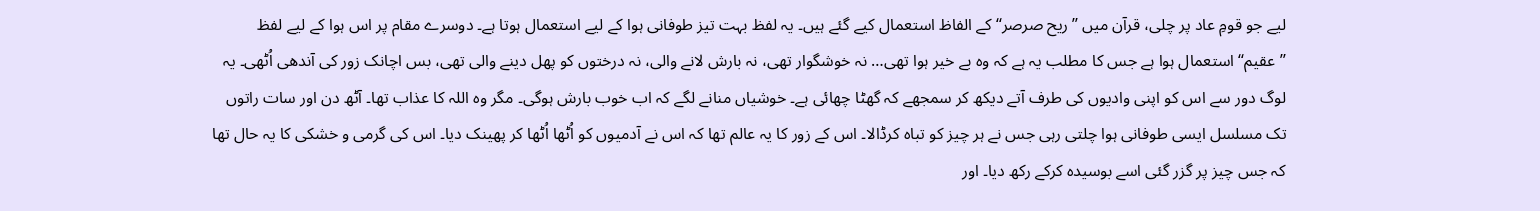لیے جو قومِ عاد پر چلی، قرآن میں ’’ریح صرصر‘‘ کے الفاظ استعمال کیے گئے ہیں۔ یہ لفظ بہت تیز طوفانی ہوا کے لیے استعمال ہوتا ہے۔ دوسرے مقام پر اس ہوا کے لیے لفظ ’’عقیم‘‘ استعمال ہوا ہے جس کا مطلب یہ ہے کہ وہ بے خیر ہوا تھی… نہ خوشگوار تھی، نہ بارش لانے والی، نہ درختوں کو پھل دینے والی تھی، بس اچانک زور کی آندھی اُٹھی۔ یہ لوگ دور سے اس کو اپنی وادیوں کی طرف آتے دیکھ کر سمجھے کہ گھٹا چھائی ہے۔ خوشیاں منانے لگے کہ اب خوب بارش ہوگی۔ مگر وہ اللہ کا عذاب تھا۔ آٹھ دن اور سات راتوں تک مسلسل ایسی طوفانی ہوا چلتی رہی جس نے ہر چیز کو تباہ کرڈالا۔ اس کے زور کا یہ عالم تھا کہ اس نے آدمیوں کو اُٹھا اُٹھا کر پھینک دیا۔ اس کی گرمی و خشکی کا یہ حال تھا کہ جس چیز پر گزر گئی اسے بوسیدہ کرکے رکھ دیا۔ اور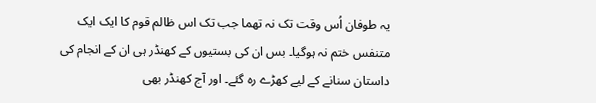یہ طوفان اُس وقت تک نہ تھما جب تک اس ظالم قوم کا ایک ایک متنفس ختم نہ ہوگیا۔ بس ان کی بستیوں کے کھنڈر ہی ان کے انجام کی داستان سنانے کے لیے کھڑے رہ گئے۔ اور آج کھنڈر بھی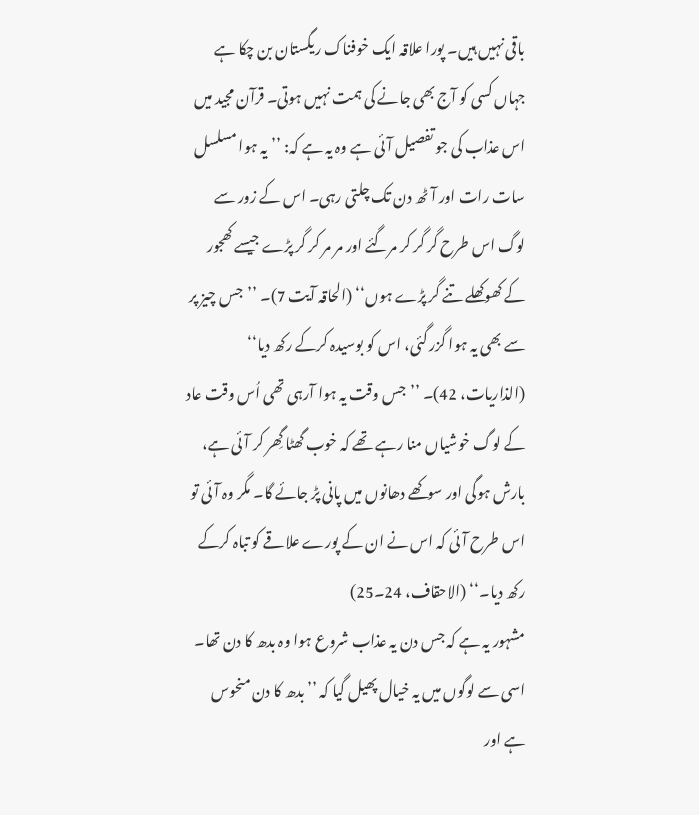باقی نہیں ہیں۔ پورا علاقہ ایک خوفناک ریگستان بن چکا ہے جہاں کسی کو آج بھی جانے کی ہمت نہیں ہوتی۔ قرآن مجید میں اس عذاب کی جو تفصیل آئی ہے وہ یہ ہے کہ: ’’یہ ہوا مسلسل سات رات اور آٹھ دن تک چلتی رہی۔ اس کے زور سے لوگ اس طرح گر گر کر مرگئے اور مر مر کر گر پڑے جیسے کھجور کے کھوکھلے تنے گر پڑے ہوں‘‘ (الحاقہ آیت 7)۔ ’’جس چیز پر سے بھی یہ ہوا گزر گئی، اس کو بوسیدہ کرکے رکھ دیا‘‘ (الذاریات، 42)۔ ’’جس وقت یہ ہوا آرہی تھی اُس وقت عاد کے لوگ خوشیاں منا رہے تھے کہ خوب گھٹا گِھر کر آئی ہے، بارش ہوگی اور سوکھے دھانوں میں پانی پڑ جائے گا۔ مگر وہ آئی تو اس طرح آئی کہ اس نے ان کے پورے علاقے کو تباہ کرکے رکھ دیا۔‘‘ (الاحقاف، 24۔25)
مشہور یہ ہے کہ جس دن یہ عذاب شروع ہوا وہ بدھ کا دن تھا۔ اسی سے لوگوں میں یہ خیال پھیل گیا کہ ’’بدھ کا دن منحوس ہے اور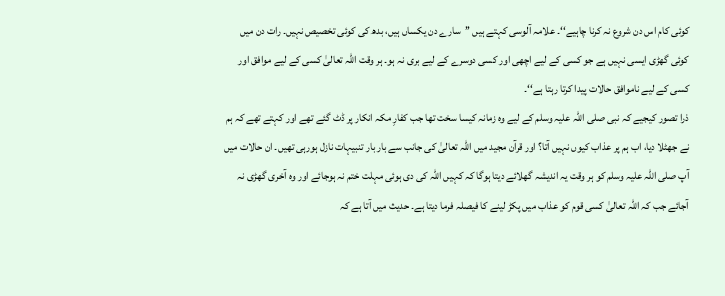کوئی کام اس دن شروع نہ کرنا چاہیے‘‘۔ علامہ آلوسی کہتے ہیں ’’سارے دن یکساں ہیں، بدھ کی کوئی تخصیص نہیں۔ رات دن میں کوئی گھڑی ایسی نہیں ہے جو کسی کے لیے اچھی اور کسی دوسرے کے لیے بری نہ ہو۔ ہر وقت اللہ تعالیٰ کسی کے لیے موافق اور کسی کے لیے ناموافق حالات پیدا کرتا رہتا ہے‘‘۔
ذرا تصور کیجیے کہ نبی صلی اللہ علیہ وسلم کے لیے وہ زمانہ کیسا سخت تھا جب کفارِ مکہ انکار پر ڈٹ گئے تھے اور کہتے تھے کہ ہم نے جھٹلا دیا، اب ہم پر عذاب کیوں نہیں آتا؟ اور قرآن مجید میں اللہ تعالیٰ کی جانب سے بار بار تنبیہات نازل ہورہی تھیں۔ ان حالات میں آپ صلی اللہ علیہ وسلم کو ہر وقت یہ اندیشہ گھلائے دیتا ہوگا کہ کہیں اللہ کی دی ہوئی مہلت ختم نہ ہوجائے اور وہ آخری گھڑی نہ آجائے جب کہ اللہ تعالیٰ کسی قوم کو عذاب میں پکڑ لینے کا فیصلہ فرما دیتا ہے۔ حدیث میں آتا ہے کہ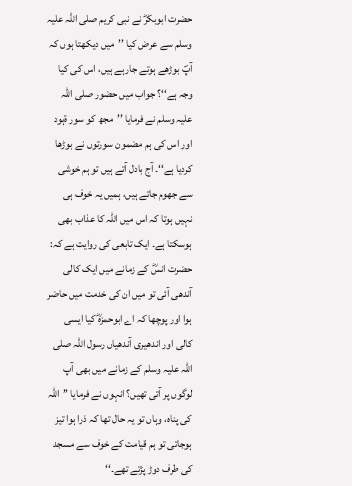حضرت ابوبکرؓ نے نبی کریم صلی اللہ علیہ وسلم سے عرض کیا ’’میں دیکھتا ہوں کہ آپؐ بوڑھے ہوتے جارہے ہیں، اس کی کیا وجہ ہے‘‘؟ جواب میں حضور صلی اللہ علیہ وسلم نے فرمایا ’’مجھ کو سور ۃہود اور اس کی ہم مضمون سورتوں نے بوڑھا کردیا ہے‘‘۔ آج بادل آتے ہیں تو ہم خوشی سے جھوم جاتے ہیں، ہمیں یہ خوف ہی نہیں ہوتا کہ اس میں اللہ کا عذاب بھی ہوسکتا ہے۔ ایک تابعی کی روایت ہے کہ: حضرت انسؓ کے زمانے میں ایک کالی آندھی آئی تو میں ان کی خدمت میں حاضر ہوا اور پوچھا کہ اے ابوحمزہؓ کیا ایسی کالی اور اندھیری آندھیاں رسول اللہ صلی اللہ علیہ وسلم کے زمانے میں بھی آپ لوگوں پر آتی تھیں؟ انہوں نے فرمایا ’’اللہ کی پناہ، وہاں تو یہ حال تھا کہ ذرا ہوا تیز ہوجاتی تو ہم قیامت کے خوف سے مسجد کی طرف دوڑ پڑتے تھے۔‘‘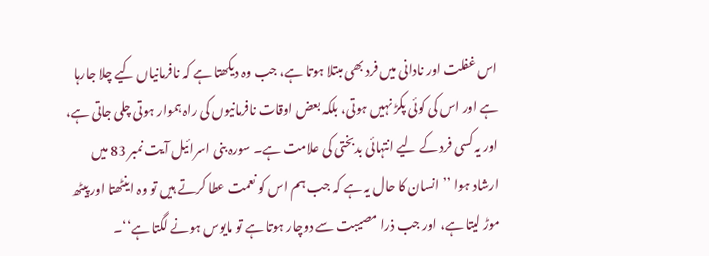اس غفلت اور نادانی میں فرد بھی مبتلا ہوتا ہے، جب وہ دیکھتا ہے کہ نافرمانیاں کیے چلا جارہا ہے اور اس کی کوئی پکڑ نہیں ہوتی، بلکہ بعض اوقات نافرمانیوں کی راہ ہموار ہوتی چلی جاتی ہے، اور یہ کسی فرد کے لیے انتہائی بدبختی کی علامت ہے۔ سورہ بنی اسرائیل آیت نمبر 83 میں ارشاد ہوا ’’انسان کا حال یہ ہے کہ جب ہم اس کو نعمت عطا کرتے ہیں تو وہ اینٹھتا اور پیٹھ موڑ لیتا ہے، اور جب ذرا مصیبت سے دوچار ہوتا ہے تو مایوس ہونے لگتا ہے‘‘۔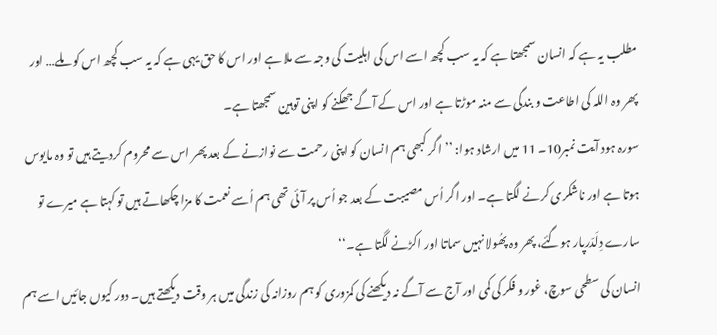مطلب یہ ہے کہ انسان سمجھتا ہے کہ یہ سب کچھ اسے اس کی اہلیت کی وجہ سے ملا ہے اور اس کا حق یہی ہے کہ یہ سب کچھ اس کو ملے… اور پھر وہ اللہ کی اطاعت و بندگی سے منہ موڑتا ہے اور اس کے آگے جھکنے کو اپنی توہین سمجھتا ہے۔
سورہ ہود آیت نمبر10۔ 11 میں ارشاد ہوا: ’’اگر کبھی ہم انسان کو اپنی رحمت سے نوازنے کے بعد پھر اس سے محروم کردیتے ہیں تو وہ مایوس ہوتا ہے اور ناشکری کرنے لگتا ہے۔ اور اگر اُس مصیبت کے بعد جو اُس پر آئی تھی ہم اُسے نعمت کا مزا چکھاتے ہیں تو کہتا ہے میرے تو سارے دِلَدّرپار ہوگئے، پھر وہ پھُولا نہیں سماتا اور اکڑنے لگتا ہے۔‘‘
انسان کی سطحی سوچ، غور و فکر کی کمی اور آج سے آگے نہ دیکھنے کی کمزوری کو ہم روزانہ کی زندگی میں ہر وقت دیکھتے ہیں۔ دور کیوں جائیں اسے ہم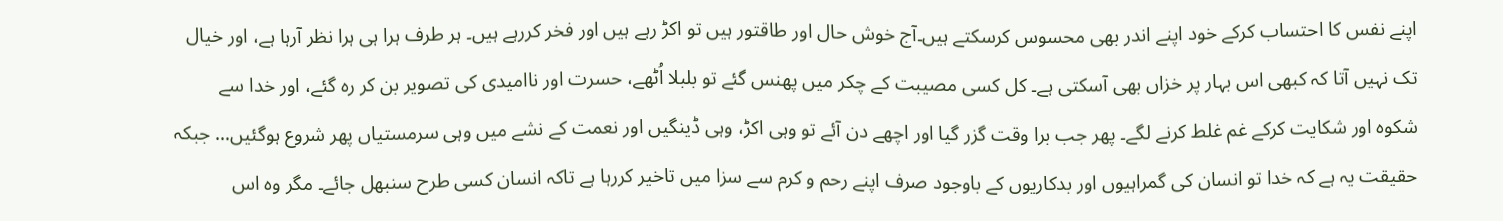اپنے نفس کا احتساب کرکے خود اپنے اندر بھی محسوس کرسکتے ہیں۔آج خوش حال اور طاقتور ہیں تو اکڑ رہے ہیں اور فخر کررہے ہیں۔ ہر طرف ہرا ہی ہرا نظر آرہا ہے، اور خیال تک نہیں آتا کہ کبھی اس بہار پر خزاں بھی آسکتی ہے۔ کل کسی مصیبت کے چکر میں پھنس گئے تو بلبلا اُٹھے، حسرت اور ناامیدی کی تصویر بن کر رہ گئے، اور خدا سے شکوہ اور شکایت کرکے غم غلط کرنے لگے۔ پھر جب برا وقت گزر گیا اور اچھے دن آئے تو وہی اکڑ، وہی ڈینگیں اور نعمت کے نشے میں وہی سرمستیاں پھر شروع ہوگئیں… جبکہ حقیقت یہ ہے کہ خدا تو انسان کی گمراہیوں اور بدکاریوں کے باوجود صرف اپنے رحم و کرم سے سزا میں تاخیر کررہا ہے تاکہ انسان کسی طرح سنبھل جائے۔ مگر وہ اس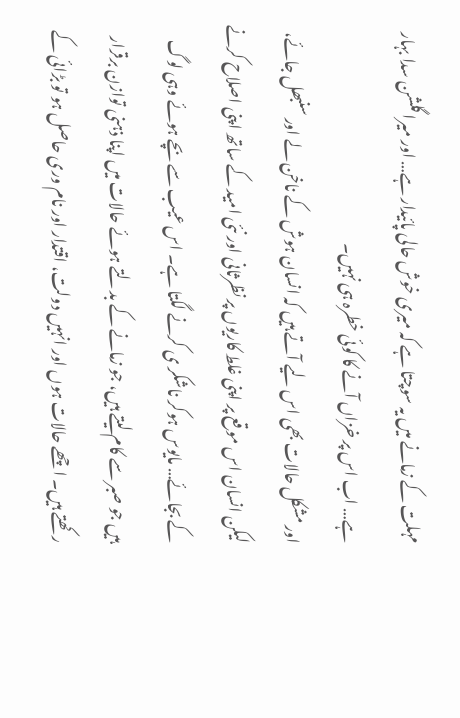مہلت کے زمانے میں یہ سوچتا ہے کہ میری خوش حالی پائیدار ہے… اور میرا گلشن سدا بہار ہے… اب اس پر خزاں آنے کا کوئی خطرہ ہی نہیں۔
اور مشکل حالات بھی اس لیے آتے ہیں کہ انسان ہوش کے ناخن لے اور سنبھل جائے، لیکن انسان اس موقع پر اپنی غلط کاریوں پر نظرثانی اور نئی امید کے ساتھ اپنی اصلاح کرنے کے بجائے… مایوس ہوکر ناشکر ی کرنے لگتا ہے۔ اس عیب سے بچے ہوئے وہی لوگ ہیں جو صبر سے کام لیتے ہیں، جو زمانے کے بدلتے ہوئے حالات میں اپنا ذہنی توازن برقرار رکھتے ہیں۔ اچھے حالات ہوں اور انہیں دولت، اقتدار اور نام وری حاصل ہو تو بڑائی کے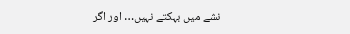نشے میں بہکتے نہیں… اور اگر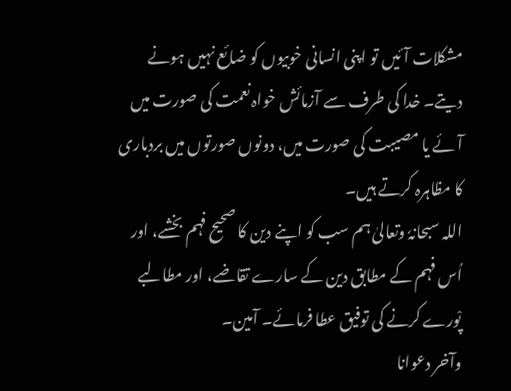مشکلات آئیں تو اپنی انسانی خوبیوں کو ضائع نہیں ہونے دیتے۔ خدا کی طرف سے آزمائش خواہ نعمت کی صورت میں آئے یا مصیبت کی صورت میں، دونوں صورتوں میں بردباری کا مظاہرہ کرتے ہیں۔
اللہ سبحانہٗ وتعالیٰ ہم سب کو اپنے دین کا صحیح فہم بخشے، اور اُس فہم کے مطابق دین کے سارے تقاضے، اور مطالبے پْورے کرنے کی توفیق عطا فرمائے۔ آمین۔
وآخر دعوانا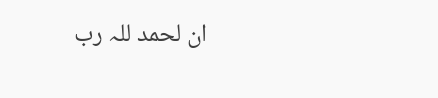ان لحمد للہ رب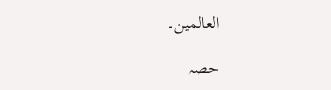العالمین۔

حصہ